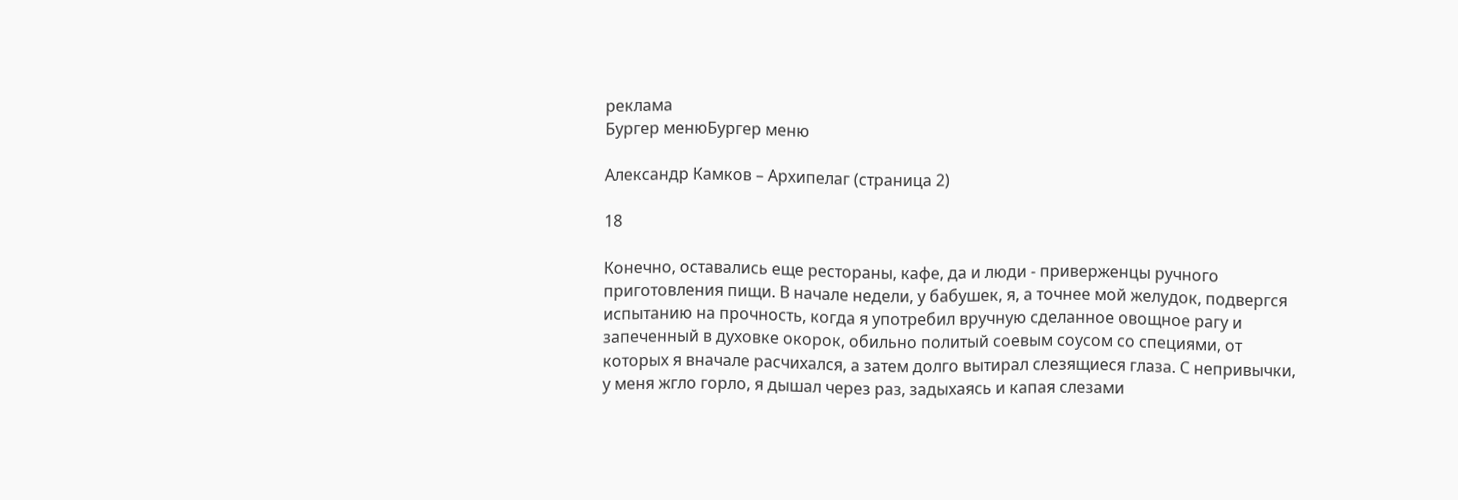реклама
Бургер менюБургер меню

Александр Камков – Архипелаг (страница 2)

18

Конечно, оставались еще рестораны, кафе, да и люди - приверженцы ручного приготовления пищи. В начале недели, у бабушек, я, а точнее мой желудок, подвергся испытанию на прочность, когда я употребил вручную сделанное овощное рагу и запеченный в духовке окорок, обильно политый соевым соусом со специями, от которых я вначале расчихался, а затем долго вытирал слезящиеся глаза. С непривычки, у меня жгло горло, я дышал через раз, задыхаясь и капая слезами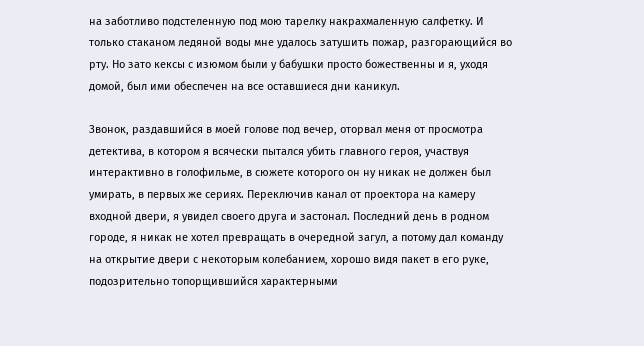на заботливо подстеленную под мою тарелку накрахмаленную салфетку. И только стаканом ледяной воды мне удалось затушить пожар, разгорающийся во рту. Но зато кексы с изюмом были у бабушки просто божественны и я, уходя домой, был ими обеспечен на все оставшиеся дни каникул.

Звонок, раздавшийся в моей голове под вечер, оторвал меня от просмотра детектива, в котором я всячески пытался убить главного героя, участвуя интерактивно в голофильме, в сюжете которого он ну никак не должен был умирать, в первых же сериях. Переключив канал от проектора на камеру входной двери, я увидел своего друга и застонал. Последний день в родном городе, я никак не хотел превращать в очередной загул, а потому дал команду на открытие двери с некоторым колебанием, хорошо видя пакет в его руке, подозрительно топорщившийся характерными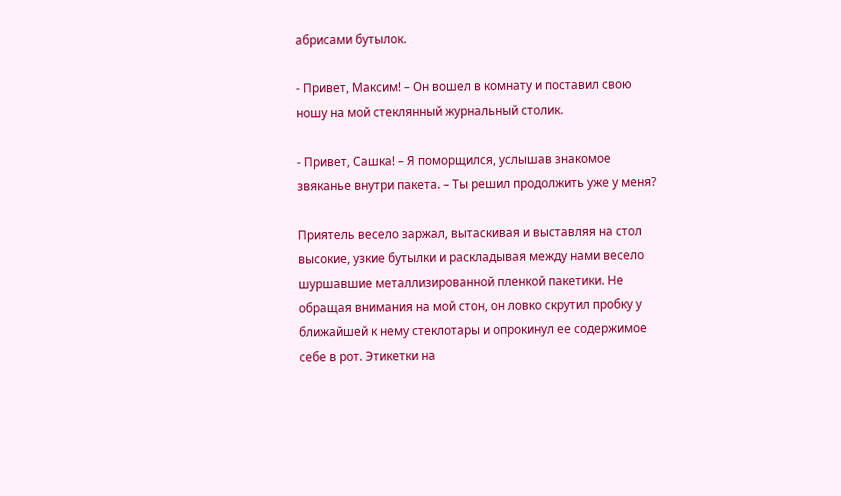абрисами бутылок.

- Привет, Максим! – Он вошел в комнату и поставил свою ношу на мой стеклянный журнальный столик.

- Привет, Сашка! – Я поморщился, услышав знакомое звяканье внутри пакета. – Ты решил продолжить уже у меня?

Приятель весело заржал, вытаскивая и выставляя на стол высокие, узкие бутылки и раскладывая между нами весело шуршавшие металлизированной пленкой пакетики. Не обращая внимания на мой стон, он ловко скрутил пробку у ближайшей к нему стеклотары и опрокинул ее содержимое себе в рот. Этикетки на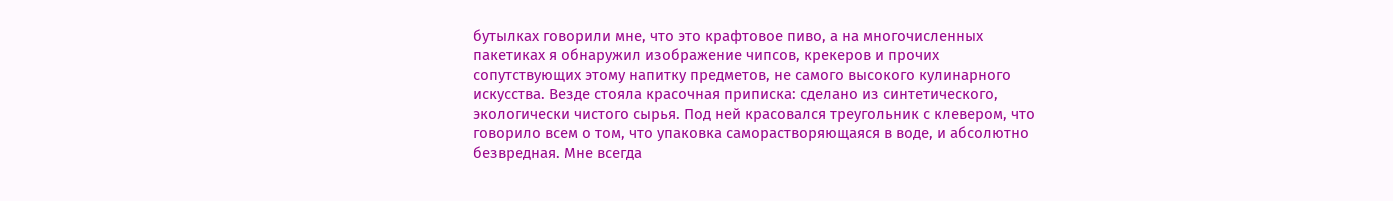бутылках говорили мне, что это крафтовое пиво, а на многочисленных пакетиках я обнаружил изображение чипсов, крекеров и прочих сопутствующих этому напитку предметов, не самого высокого кулинарного искусства. Везде стояла красочная приписка: сделано из синтетического, экологически чистого сырья. Под ней красовался треугольник с клевером, что говорило всем о том, что упаковка саморастворяющаяся в воде, и абсолютно безвредная. Мне всегда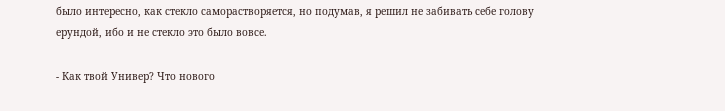было интересно, как стекло саморастворяется, но подумав, я решил не забивать себе голову ерундой, ибо и не стекло это было вовсе.

- Как твой Универ? Что нового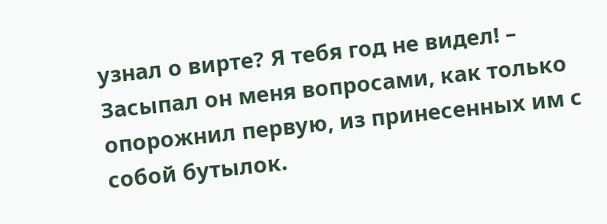узнал о вирте? Я тебя год не видел! – Засыпал он меня вопросами, как только опорожнил первую, из принесенных им с собой бутылок.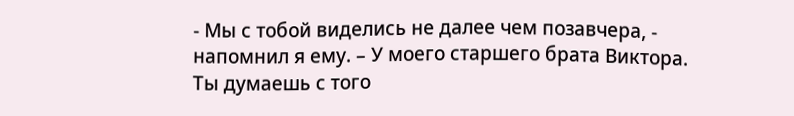- Мы с тобой виделись не далее чем позавчера, - напомнил я ему. – У моего старшего брата Виктора. Ты думаешь с того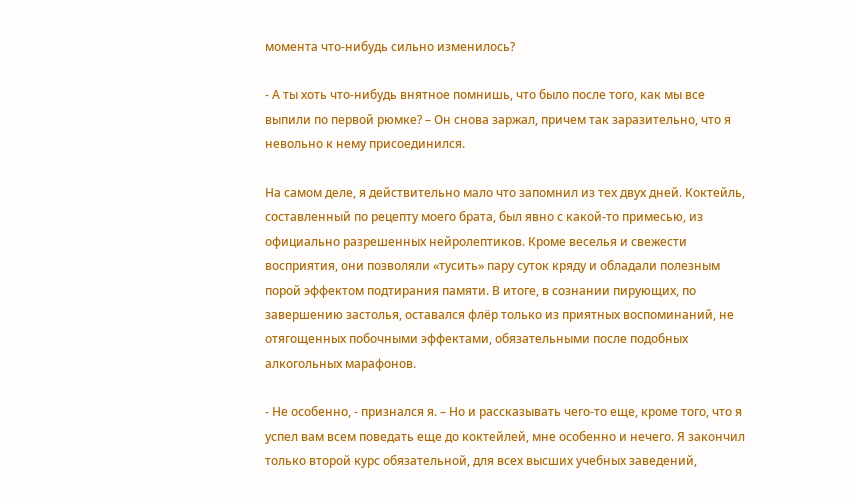момента что-нибудь сильно изменилось?

- А ты хоть что-нибудь внятное помнишь, что было после того, как мы все выпили по первой рюмке? – Он снова заржал, причем так заразительно, что я невольно к нему присоединился.

На самом деле, я действительно мало что запомнил из тех двух дней. Коктейль, составленный по рецепту моего брата, был явно с какой-то примесью, из официально разрешенных нейролептиков. Кроме веселья и свежести восприятия, они позволяли «тусить» пару суток кряду и обладали полезным порой эффектом подтирания памяти. В итоге, в сознании пирующих, по завершению застолья, оставался флёр только из приятных воспоминаний, не отягощенных побочными эффектами, обязательными после подобных алкогольных марафонов.

- Не особенно, - признался я. – Но и рассказывать чего-то еще, кроме того, что я успел вам всем поведать еще до коктейлей, мне особенно и нечего. Я закончил только второй курс обязательной, для всех высших учебных заведений,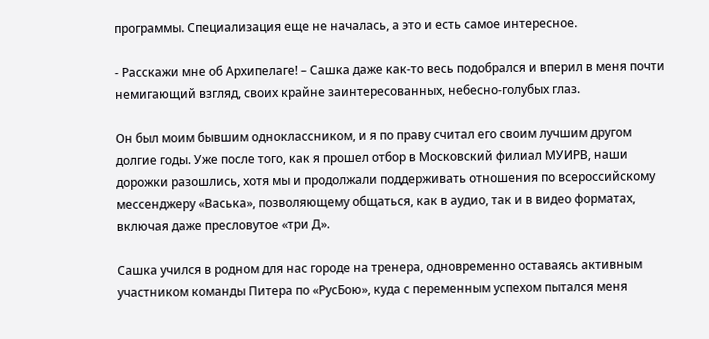программы. Специализация еще не началась, а это и есть самое интересное.

- Расскажи мне об Архипелаге! – Сашка даже как-то весь подобрался и вперил в меня почти немигающий взгляд, своих крайне заинтересованных, небесно-голубых глаз.

Он был моим бывшим одноклассником, и я по праву считал его своим лучшим другом долгие годы. Уже после того, как я прошел отбор в Московский филиал МУИРВ, наши дорожки разошлись, хотя мы и продолжали поддерживать отношения по всероссийскому мессенджеру «Васька», позволяющему общаться, как в аудио, так и в видео форматах, включая даже пресловутое «три Д».

Сашка учился в родном для нас городе на тренера, одновременно оставаясь активным участником команды Питера по «РусБою», куда с переменным успехом пытался меня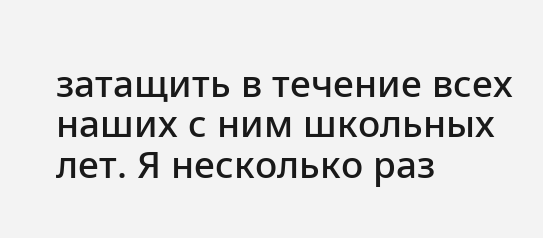затащить в течение всех наших с ним школьных лет. Я несколько раз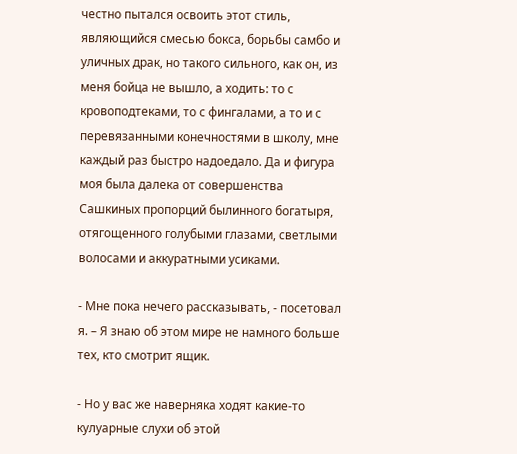честно пытался освоить этот стиль, являющийся смесью бокса, борьбы самбо и уличных драк, но такого сильного, как он, из меня бойца не вышло, а ходить: то с кровоподтеками, то с фингалами, а то и с перевязанными конечностями в школу, мне каждый раз быстро надоедало. Да и фигура моя была далека от совершенства Сашкиных пропорций былинного богатыря, отягощенного голубыми глазами, светлыми волосами и аккуратными усиками.

- Мне пока нечего рассказывать, - посетовал я. – Я знаю об этом мире не намного больше тех, кто смотрит ящик.

- Но у вас же наверняка ходят какие-то кулуарные слухи об этой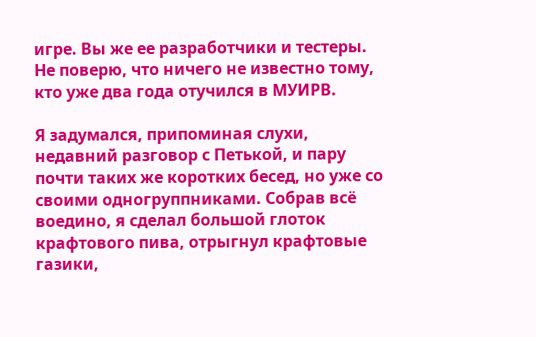игре. Вы же ее разработчики и тестеры. Не поверю, что ничего не известно тому, кто уже два года отучился в МУИРВ.

Я задумался, припоминая слухи, недавний разговор с Петькой, и пару почти таких же коротких бесед, но уже со своими одногруппниками. Собрав всё воедино, я сделал большой глоток крафтового пива, отрыгнул крафтовые газики,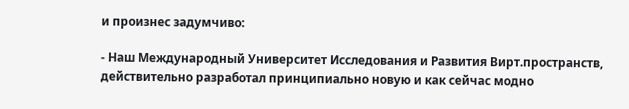и произнес задумчиво:

- Наш Международный Университет Исследования и Развития Вирт.пространств, действительно разработал принципиально новую и как сейчас модно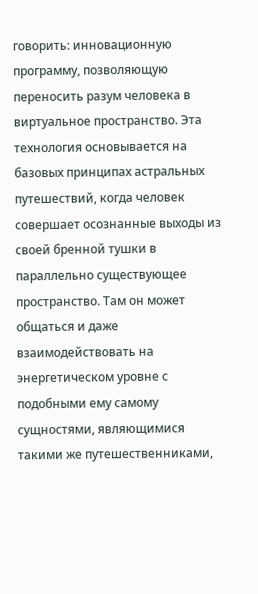говорить: инновационную программу, позволяющую переносить разум человека в виртуальное пространство. Эта технология основывается на базовых принципах астральных путешествий, когда человек совершает осознанные выходы из своей бренной тушки в параллельно существующее пространство. Там он может общаться и даже взаимодействовать на энергетическом уровне с подобными ему самому сущностями, являющимися такими же путешественниками,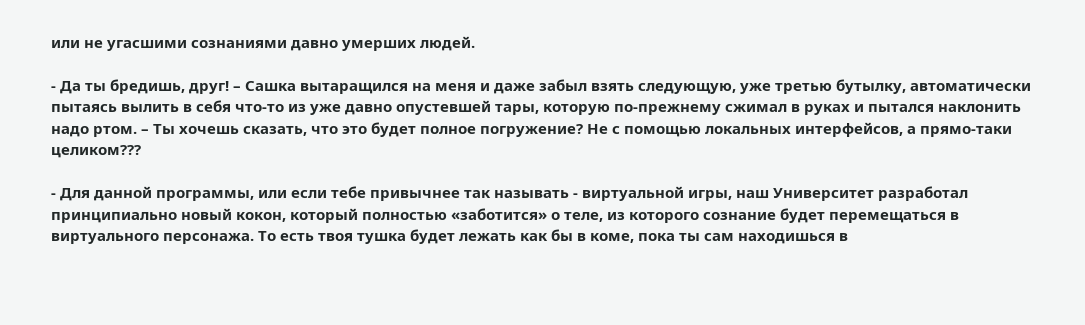или не угасшими сознаниями давно умерших людей.

- Да ты бредишь, друг! – Сашка вытаращился на меня и даже забыл взять следующую, уже третью бутылку, автоматически пытаясь вылить в себя что-то из уже давно опустевшей тары, которую по-прежнему сжимал в руках и пытался наклонить надо ртом. – Ты хочешь сказать, что это будет полное погружение? Не с помощью локальных интерфейсов, а прямо-таки целиком???

- Для данной программы, или если тебе привычнее так называть - виртуальной игры, наш Университет разработал принципиально новый кокон, который полностью «заботится» о теле, из которого сознание будет перемещаться в виртуального персонажа. То есть твоя тушка будет лежать как бы в коме, пока ты сам находишься в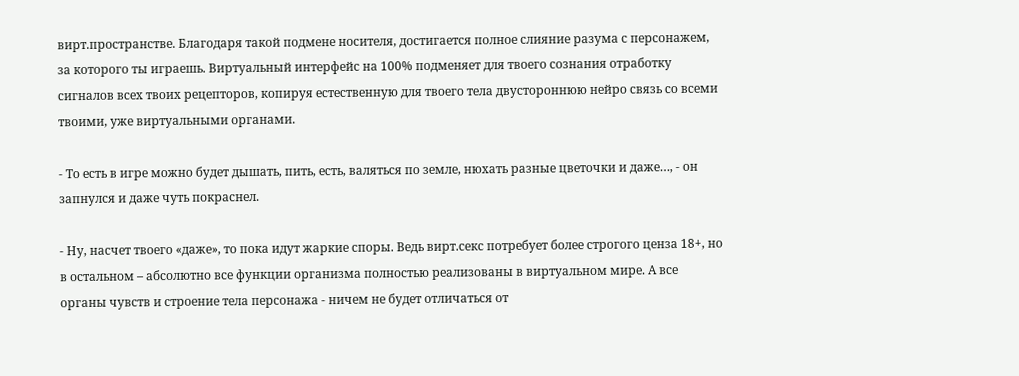вирт.пространстве. Благодаря такой подмене носителя, достигается полное слияние разума с персонажем, за которого ты играешь. Виртуальный интерфейс на 100% подменяет для твоего сознания отработку сигналов всех твоих рецепторов, копируя естественную для твоего тела двустороннюю нейро связь со всеми твоими, уже виртуальными органами.

- То есть в игре можно будет дышать, пить, есть, валяться по земле, нюхать разные цветочки и даже…, - он запнулся и даже чуть покраснел.

- Ну, насчет твоего «даже», то пока идут жаркие споры. Ведь вирт.секс потребует более строгого ценза 18+, но в остальном – абсолютно все функции организма полностью реализованы в виртуальном мире. А все органы чувств и строение тела персонажа - ничем не будет отличаться от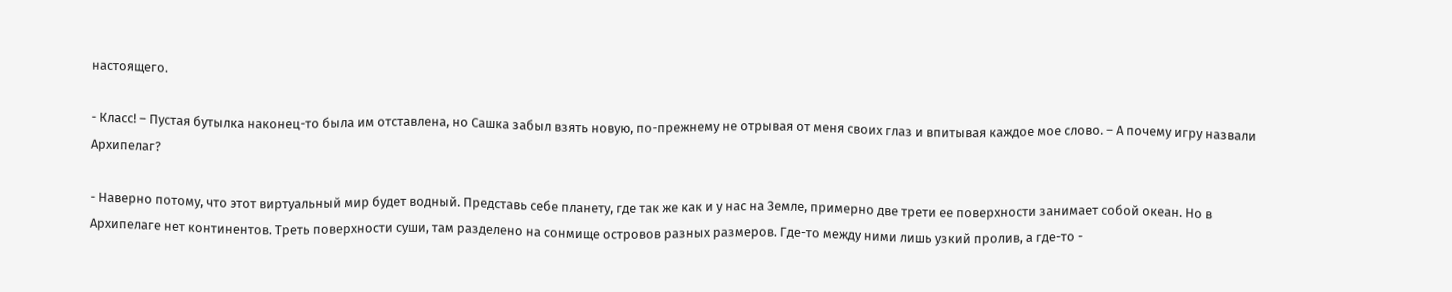настоящего.

- Класс! – Пустая бутылка наконец-то была им отставлена, но Сашка забыл взять новую, по-прежнему не отрывая от меня своих глаз и впитывая каждое мое слово. – А почему игру назвали Архипелаг?

- Наверно потому, что этот виртуальный мир будет водный. Представь себе планету, где так же как и у нас на Земле, примерно две трети ее поверхности занимает собой океан. Но в Архипелаге нет континентов. Треть поверхности суши, там разделено на сонмище островов разных размеров. Где-то между ними лишь узкий пролив, а где-то -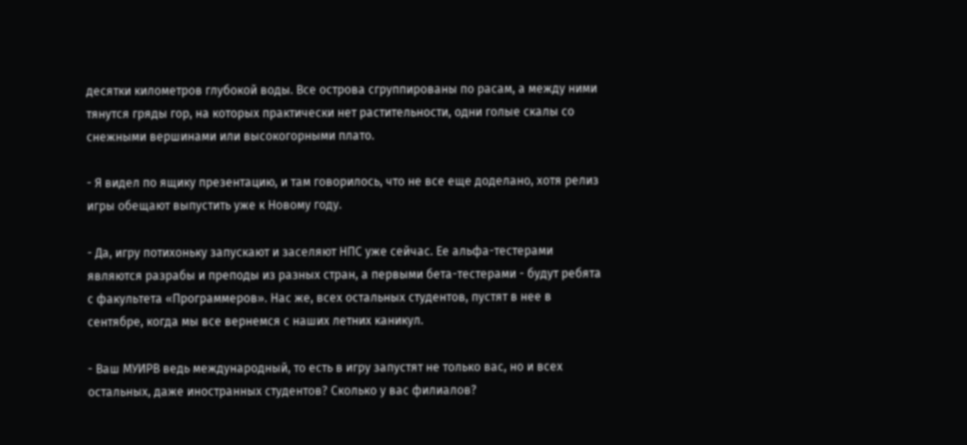десятки километров глубокой воды. Все острова сгруппированы по расам, а между ними тянутся гряды гор, на которых практически нет растительности, одни голые скалы со снежными вершинами или высокогорными плато.

- Я видел по ящику презентацию, и там говорилось, что не все еще доделано, хотя релиз игры обещают выпустить уже к Новому году.

- Да, игру потихоньку запускают и заселяют НПС уже сейчас. Ее альфа-тестерами являются разрабы и преподы из разных стран, а первыми бета-тестерами - будут ребята с факультета «Программеров». Нас же, всех остальных студентов, пустят в нее в сентябре, когда мы все вернемся с наших летних каникул.

- Ваш МУИРВ ведь международный, то есть в игру запустят не только вас, но и всех остальных, даже иностранных студентов? Сколько у вас филиалов?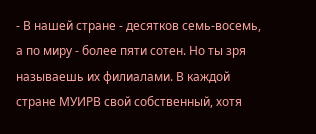- В нашей стране - десятков семь-восемь, а по миру - более пяти сотен. Но ты зря называешь их филиалами. В каждой стране МУИРВ свой собственный, хотя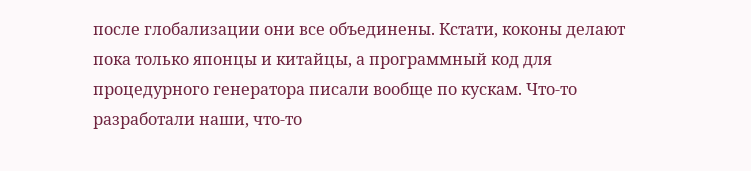после глобализации они все объединены. Кстати, коконы делают пока только японцы и китайцы, а программный код для процедурного генератора писали вообще по кускам. Что-то разработали наши, что-то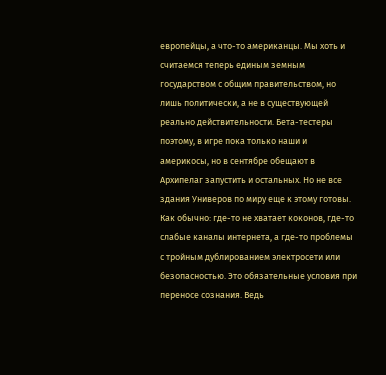европейцы, а что-то американцы. Мы хоть и считаемся теперь единым земным государством с общим правительством, но лишь политически, а не в существующей реально действительности. Бета-тестеры поэтому, в игре пока только наши и америкосы, но в сентябре обещают в Архипелаг запустить и остальных. Но не все здания Универов по миру еще к этому готовы. Как обычно: где-то не хватает коконов, где-то слабые каналы интернета, а где-то проблемы с тройным дублированием электросети или безопасностью. Это обязательные условия при переносе сознания. Ведь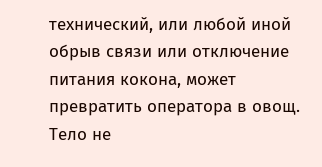технический, или любой иной обрыв связи или отключение питания кокона, может превратить оператора в овощ. Тело не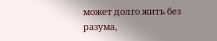может долго жить без разума,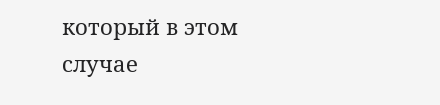который в этом случае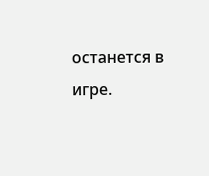останется в игре.